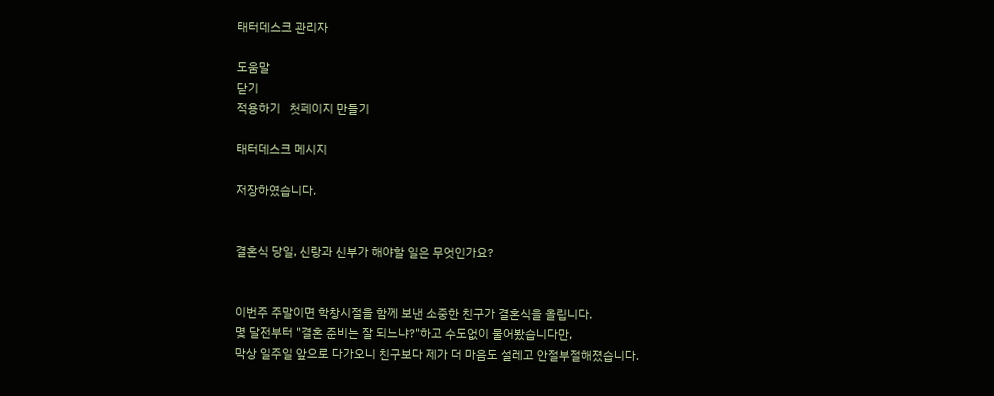태터데스크 관리자

도움말
닫기
적용하기   첫페이지 만들기

태터데스크 메시지

저장하였습니다.


결혼식 당일, 신랑과 신부가 해야할 일은 무엇인가요?


이번주 주말이면 학창시절을 함께 보낸 소중한 친구가 결혼식을 올립니다.
몇 달전부터 "결혼 준비는 잘 되느냐?"하고 수도없이 물어봤습니다만,
막상 일주일 앞으로 다가오니 친구보다 제가 더 마음도 설레고 안절부절해졌습니다.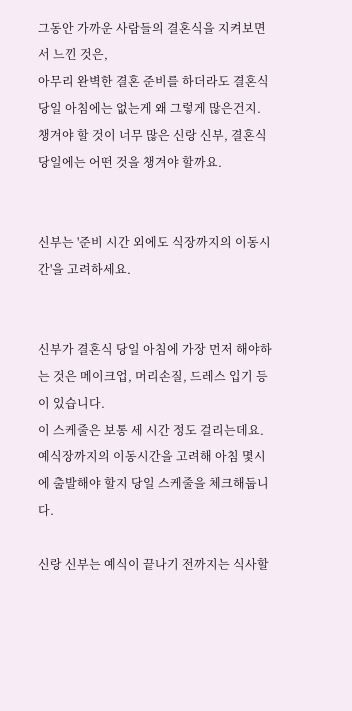그동안 가까운 사람들의 결혼식을 지켜보면서 느낀 것은,
아무리 완벽한 결혼 준비를 하더라도 결혼식 당일 아침에는 없는게 왜 그렇게 많은건지.
챙겨야 할 것이 너무 많은 신랑 신부, 결혼식 당일에는 어떤 것을 챙겨야 할까요.


신부는 '준비 시간 외에도 식장까지의 이동시간'을 고려하세요.


신부가 결혼식 당일 아침에 가장 먼저 해야하는 것은 메이크업, 머리손질, 드레스 입기 등이 있습니다.
이 스케줄은 보통 세 시간 정도 걸리는데요.
예식장까지의 이동시간을 고려해 아침 몇시에 출발해야 할지 당일 스케줄을 체크해둡니다.

신랑 신부는 예식이 끝나기 전까지는 식사할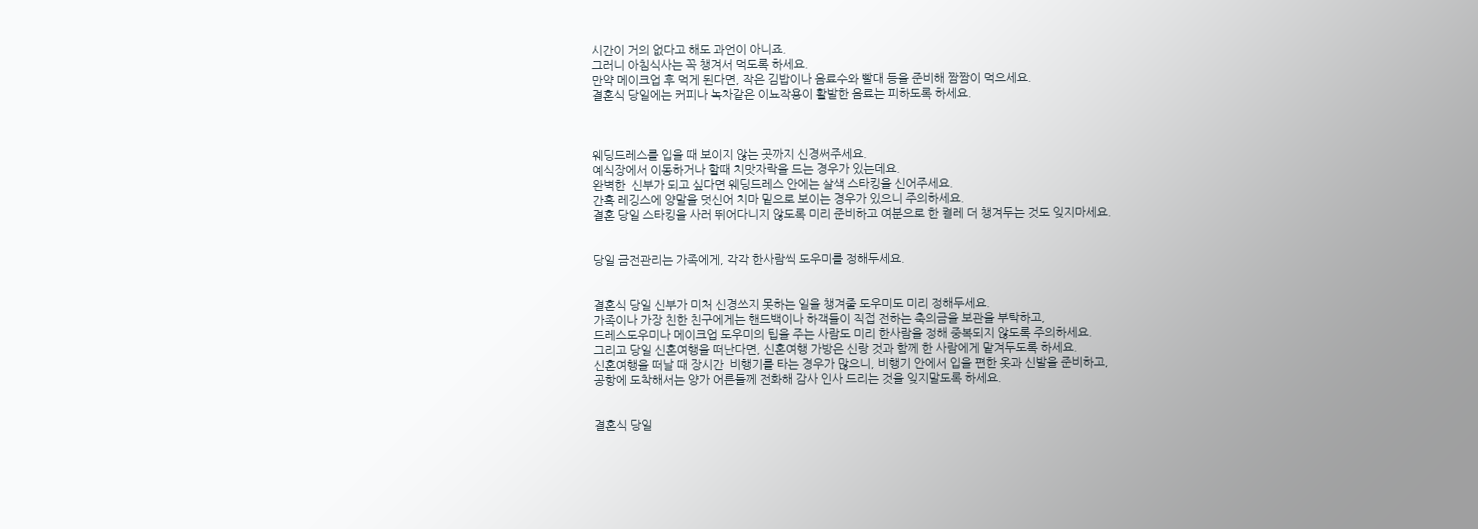시간이 거의 없다고 해도 과언이 아니죠.
그러니 아침식사는 꼭 챙겨서 먹도록 하세요.
만약 메이크업 후 먹게 된다면, 작은 김밥이나 음료수와 빨대 등을 준비해 짬짬이 먹으세요.
결혼식 당일에는 커피나 녹차같은 이뇨작용이 활발한 음료는 피하도록 하세요.



웨딩드레스를 입을 때 보이지 않는 곳까지 신경써주세요.
예식장에서 이동하거나 할때 치맛자락을 드는 경우가 있는데요.
완벽한  신부가 되고 싶다면 웨딩드레스 안에는 살색 스타킹을 신어주세요.
간혹 레깅스에 양말을 덧신어 치마 밑으로 보이는 경우가 있으니 주의하세요.
결혼 당일 스타킹을 사러 뛰어다니지 않도록 미리 준비하고 여분으로 한 켤레 더 챙겨두는 것도 잊지마세요.


당일 금전관리는 가족에게, 각각 한사람씩 도우미를 정해두세요.


결혼식 당일 신부가 미처 신경쓰지 못하는 일을 챙겨줄 도우미도 미리 정해두세요.
가족이나 가장 친한 친구에게는 핸드백이나 하객들이 직접 전하는 축의금을 보관을 부탁하고,
드레스도우미나 메이크업 도우미의 팁을 주는 사람도 미리 한사람을 정해 중복되지 않도록 주의하세요.
그리고 당일 신혼여행을 떠난다면, 신혼여행 가방은 신랑 것과 함께 한 사람에게 맡겨두도록 하세요.
신혼여행을 떠날 때 장시간  비행기를 타는 경우가 많으니, 비행기 안에서 입을 편한 옷과 신발을 준비하고,
공항에 도착해서는 양가 어른들께 전화해 감사 인사 드리는 것을 잊지말도록 하세요.


결혼식 당일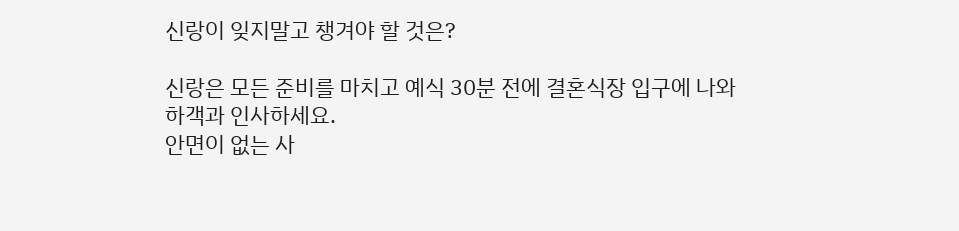신랑이 잊지말고 챙겨야 할 것은?

신랑은 모든 준비를 마치고 예식 30분 전에 결혼식장 입구에 나와 하객과 인사하세요.
안면이 없는 사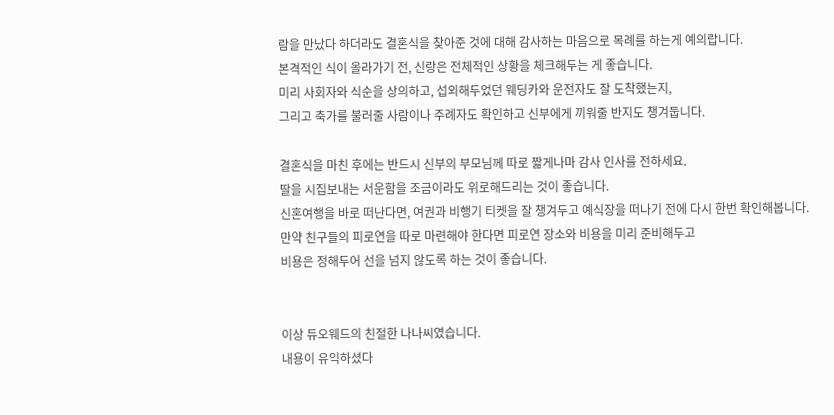람을 만났다 하더라도 결혼식을 찾아준 것에 대해 감사하는 마음으로 목례를 하는게 예의랍니다.
본격적인 식이 올라가기 전, 신랑은 전체적인 상황을 체크해두는 게 좋습니다.
미리 사회자와 식순을 상의하고, 섭외해두었던 웨딩카와 운전자도 잘 도착했는지,
그리고 축가를 불러줄 사람이나 주례자도 확인하고 신부에게 끼워줄 반지도 챙겨둡니다.

결혼식을 마친 후에는 반드시 신부의 부모님께 따로 짧게나마 감사 인사를 전하세요.
딸을 시집보내는 서운함을 조금이라도 위로해드리는 것이 좋습니다.
신혼여행을 바로 떠난다면, 여권과 비행기 티켓을 잘 챙겨두고 예식장을 떠나기 전에 다시 한번 확인해봅니다.
만약 친구들의 피로연을 따로 마련해야 한다면 피로연 장소와 비용을 미리 준비해두고
비용은 정해두어 선을 넘지 않도록 하는 것이 좋습니다.


이상 듀오웨드의 친절한 나나씨였습니다.
내용이 유익하셨다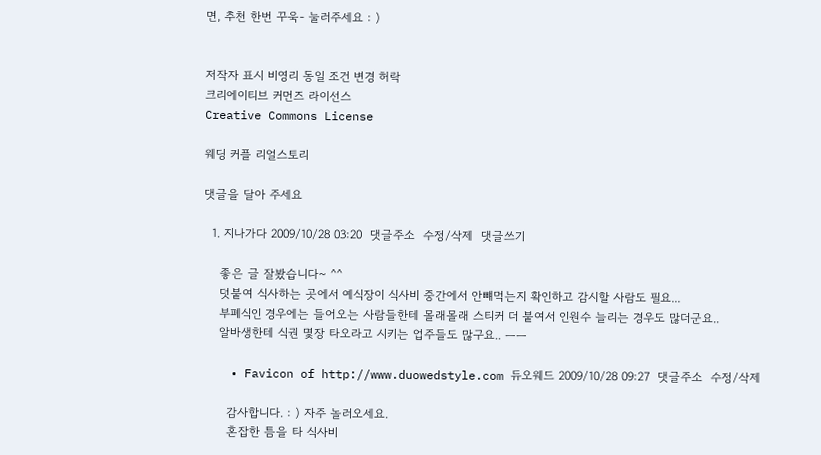면, 추천 한번 꾸욱- 눌러주세요 : )


저작자 표시 비영리 동일 조건 변경 허락
크리에이티브 커먼즈 라이선스
Creative Commons License

웨딩 커플 리얼스토리

댓글을 달아 주세요

  1. 지나가다 2009/10/28 03:20  댓글주소  수정/삭제  댓글쓰기

    좋은 글 잘봤습니다~ ^^
    덧붙여 식사하는 곳에서 예식장이 식사비 중간에서 안뺴먹는지 확인하고 감시할 사람도 필요...
    부폐식인 경우에는 들어오는 사람들한테 몰래몰래 스티커 더 붙여서 인원수 늘리는 경우도 많더군요..
    알바생한테 식권 몇장 타오라고 시키는 업주들도 많구요.. ㅡㅡ

    • Favicon of http://www.duowedstyle.com 듀오웨드 2009/10/28 09:27  댓글주소  수정/삭제

      감사합니다. : ) 자주 놀러오세요.
      혼잡한 틈을 타 식사비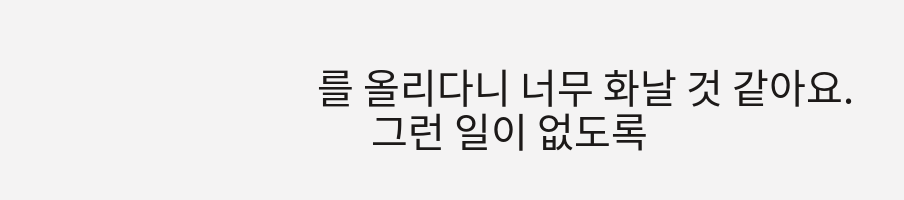를 올리다니 너무 화날 것 같아요.
      그런 일이 없도록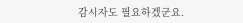감시자도 필요하겠군요.